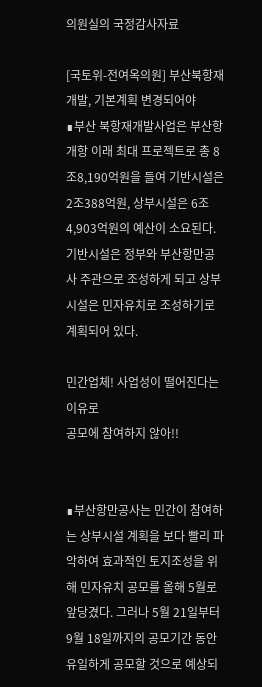의원실의 국정감사자료

[국토위-전여옥의원] 부산북항재개발, 기본계획 변경되어야
∎부산 북항재개발사업은 부산항 개항 이래 최대 프로젝트로 총 8조8,190억원을 들여 기반시설은 2조388억원, 상부시설은 6조4,903억원의 예산이 소요된다.
기반시설은 정부와 부산항만공사 주관으로 조성하게 되고 상부시설은 민자유치로 조성하기로 계획되어 있다.

민간업체! 사업성이 떨어진다는 이유로
공모에 참여하지 않아!!


∎부산항만공사는 민간이 참여하는 상부시설 계획을 보다 빨리 파악하여 효과적인 토지조성을 위해 민자유치 공모를 올해 5월로 앞당겼다. 그러나 5월 21일부터 9월 18일까지의 공모기간 동안 유일하게 공모할 것으로 예상되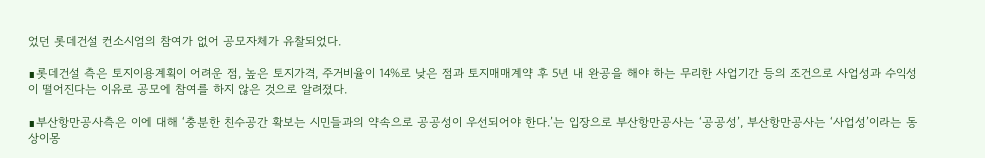었던 롯데건설 컨소시엄의 참여가 없어 공모자체가 유찰되었다.

∎롯데건설 측은 토지이용계획이 어려운 점, 높은 토지가격, 주거비율이 14%로 낮은 점과 토지매매계약 후 5년 내 완공을 해야 하는 무리한 사업기간 등의 조건으로 사업성과 수익성이 떨어진다는 이유로 공모에 참여를 하지 않은 것으로 알려졌다.

∎부산항만공사측은 이에 대해 ‘충분한 친수공간 확보는 시민들과의 약속으로 공공성이 우선되어야 한다.’는 입장으로 부산항만공사는 ‘공공성’, 부산항만공사는 ‘사업성’이라는 동상이몽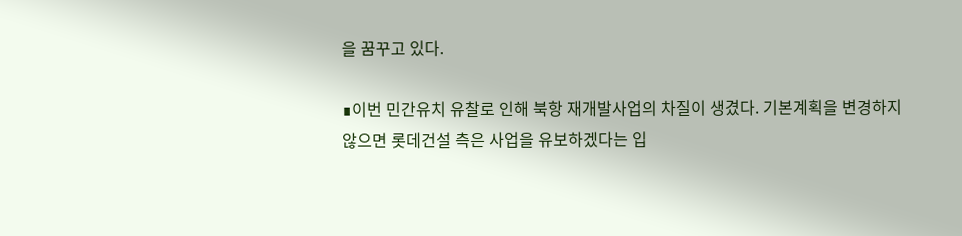을 꿈꾸고 있다.

∎이번 민간유치 유찰로 인해 북항 재개발사업의 차질이 생겼다. 기본계획을 변경하지 않으면 롯데건설 측은 사업을 유보하겠다는 입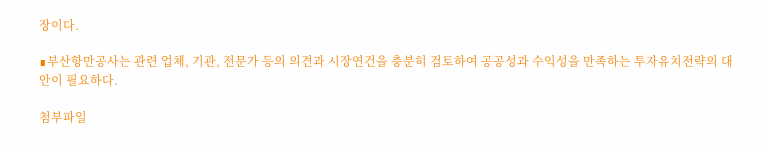장이다.

∎부산항만공사는 관련 업체, 기관, 전문가 등의 의견과 시장연건을 충분히 검토하여 공공성과 수익성을 만족하는 투자유치전략의 대안이 필요하다.

첨부파일